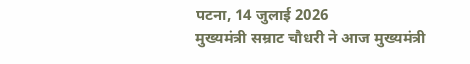पटना, 14 जुलाई 2026
मुख्यमंत्री सम्राट चौधरी ने आज मुख्यमंत्री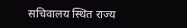सचिवालय स्थित राज्य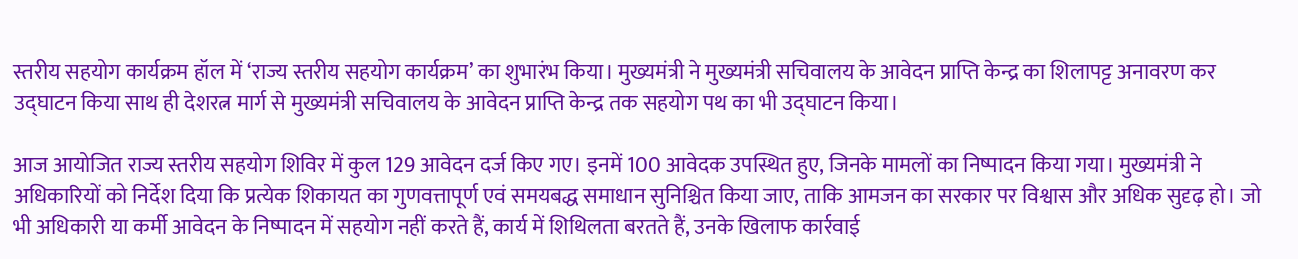स्तरीय सहयोग कार्यक्रम हॉल में ‘राज्य स्तरीय सहयोग कार्यक्रम’ का शुभारंभ किया। मुख्यमंत्री ने मुख्यमंत्री सचिवालय के आवेदन प्राप्ति केन्द्र का शिलापट्ट अनावरण कर उद्घाटन किया साथ ही देशरत्न मार्ग से मुख्यमंत्री सचिवालय के आवेदन प्राप्ति केन्द्र तक सहयोग पथ का भी उद्घाटन किया।

आज आयोजित राज्य स्तरीय सहयोग शिविर में कुल 129 आवेदन दर्ज किए गए। इनमें 100 आवेदक उपस्थित हुए, जिनके मामलों का निष्पादन किया गया। मुख्यमंत्री ने अधिकारियों को निर्देश दिया कि प्रत्येक शिकायत का गुणवत्तापूर्ण एवं समयबद्ध समाधान सुनिश्चित किया जाए, ताकि आमजन का सरकार पर विश्वास और अधिक सुदृढ़ हो। जो भी अधिकारी या कर्मी आवेदन के निष्पादन में सहयोग नहीं करते हैं, कार्य में शिथिलता बरतते हैं, उनके खिलाफ कार्रवाई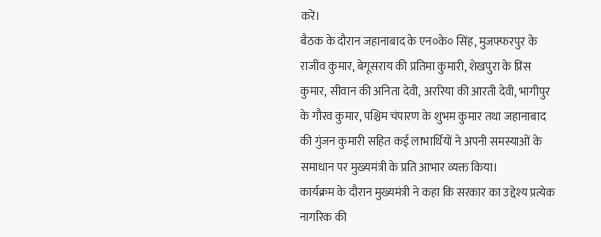करें।
बैठक के दौरान जहानाबाद के एन०के० सिंह, मुजफ्फरपुर के राजीव कुमार, बेगूसराय की प्रतिमा कुमारी, शेखपुरा के प्रिंस कुमार, सीवान की अनिता देवी, अररिया की आरती देवी, भागीपुर के गौरव कुमार, पश्चिम चंपारण के शुभम कुमार तथा जहानाबाद की गुंजन कुमारी सहित कई लाभार्थियों ने अपनी समस्याओं के समाधान पर मुख्यमंत्री के प्रति आभार व्यक्त किया।
कार्यक्रम के दौरान मुख्यमंत्री ने कहा कि सरकार का उद्देश्य प्रत्येक नागरिक की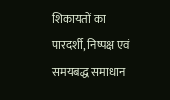शिकायतों का पारदर्शी, निष्पक्ष एवं समयबद्ध समाधान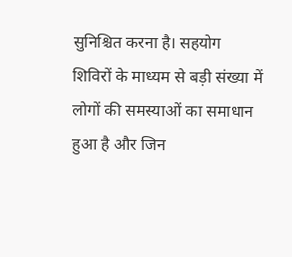सुनिश्चित करना है। सहयोग शिविरों के माध्यम से बड़ी संख्या में लोगों की समस्याओं का समाधान हुआ है और जिन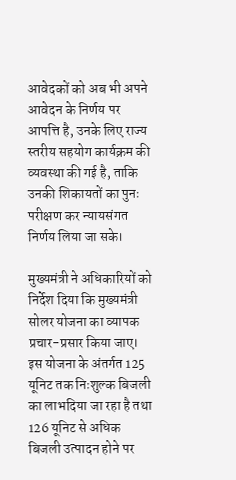आवेदकों को अब भी अपने आवेदन के निर्णय पर आपत्ति है, उनके लिए राज्य स्तरीय सहयोग कार्यक्रम की व्यवस्था की गई है, ताकि उनकी शिकायतों का पुनः परीक्षण कर न्यायसंगत निर्णय लिया जा सके।

मुख्यमंत्री ने अधिकारियों को निर्देश दिया कि मुख्यमंत्री सोलर योजना का व्यापक प्रचार-प्रसार किया जाए। इस योजना के अंतर्गत 125 यूनिट तक निःशुल्क बिजली का लाभदिया जा रहा है तथा 126 यूनिट से अधिक बिजली उत्पादन होने पर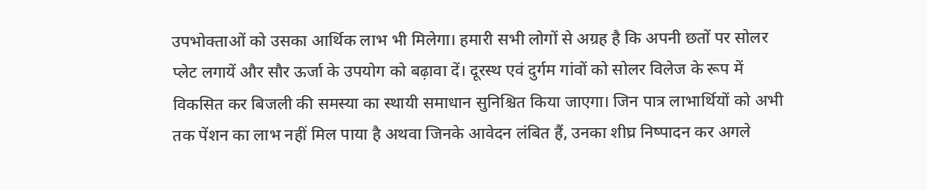उपभोक्ताओं को उसका आर्थिक लाभ भी मिलेगा। हमारी सभी लोगों से अग्रह है कि अपनी छतों पर सोलर प्लेट लगायें और सौर ऊर्जा के उपयोग को बढ़ावा दें। दूरस्थ एवं दुर्गम गांवों को सोलर विलेज के रूप में विकसित कर बिजली की समस्या का स्थायी समाधान सुनिश्चित किया जाएगा। जिन पात्र लाभार्थियों को अभी तक पेंशन का लाभ नहीं मिल पाया है अथवा जिनके आवेदन लंबित हैं, उनका शीघ्र निष्पादन कर अगले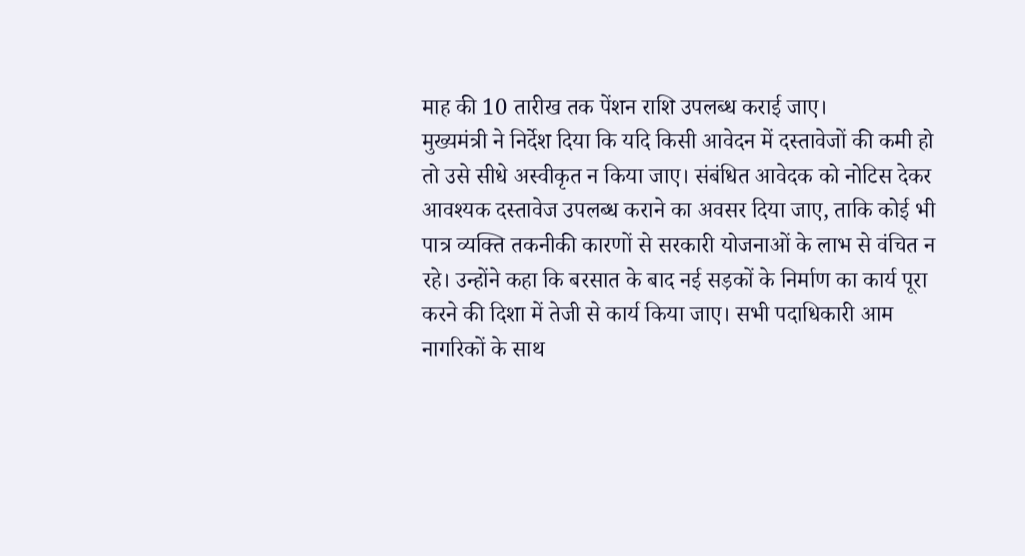माह की 10 तारीख तक पेंशन राशि उपलब्ध कराई जाए।
मुख्यमंत्री ने निर्देश दिया कि यदि किसी आवेदन में दस्तावेजों की कमी हो तो उसे सीधे अस्वीकृत न किया जाए। संबंधित आवेदक को नोटिस देकर आवश्यक दस्तावेज उपलब्ध कराने का अवसर दिया जाए, ताकि कोई भी पात्र व्यक्ति तकनीकी कारणों से सरकारी योजनाओं के लाभ से वंचित न रहे। उन्होंने कहा कि बरसात के बाद नई सड़कों के निर्माण का कार्य पूरा करने की दिशा में तेजी से कार्य किया जाए। सभी पदाधिकारी आम नागरिकों के साथ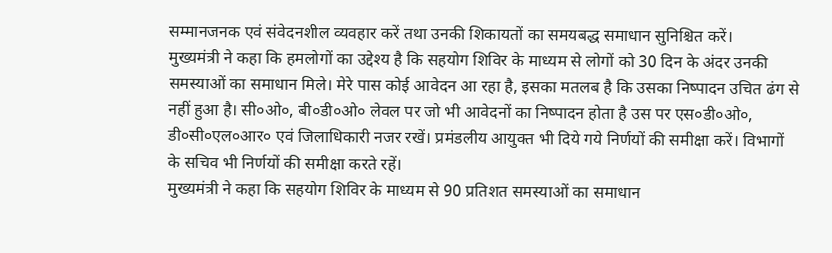सम्मानजनक एवं संवेदनशील व्यवहार करें तथा उनकी शिकायतों का समयबद्ध समाधान सुनिश्चित करें।
मुख्यमंत्री ने कहा कि हमलोगों का उद्देश्य है कि सहयोग शिविर के माध्यम से लोगों को 30 दिन के अंदर उनकी समस्याओं का समाधान मिले। मेरे पास कोई आवेदन आ रहा है, इसका मतलब है कि उसका निष्पादन उचित ढंग से नहीं हुआ है। सी०ओ०, बी०डी०ओ० लेवल पर जो भी आवेदनों का निष्पादन होता है उस पर एस०डी०ओ०, डी०सी०एल०आर० एवं जिलाधिकारी नजर रखें। प्रमंडलीय आयुक्त भी दिये गये निर्णयों की समीक्षा करें। विभागों के सचिव भी निर्णयों की समीक्षा करते रहें।
मुख्यमंत्री ने कहा कि सहयोग शिविर के माध्यम से 90 प्रतिशत समस्याओं का समाधान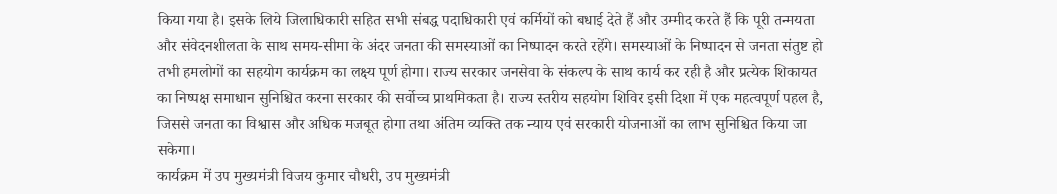किया गया है। इसके लिये जिलाधिकारी सहित सभी संबद्ध पदाधिकारी एवं कर्मियों को बधाई देते हैं और उम्मीद करते हैं कि पूरी तन्मयता और संवेदनशीलता के साथ समय-सीमा के अंदर जनता की समस्याओं का निष्पादन करते रहेंगे। समस्याओं के निष्पादन से जनता संतुष्ट हो तभी हमलोगों का सहयोग कार्यक्रम का लक्ष्य पूर्ण होगा। राज्य सरकार जनसेवा के संकल्प के साथ कार्य कर रही है और प्रत्येक शिकायत का निष्पक्ष समाधान सुनिश्चित करना सरकार की सर्वोच्च प्राथमिकता है। राज्य स्तरीय सहयोग शिविर इसी दिशा में एक महत्वपूर्ण पहल है, जिससे जनता का विश्वास और अधिक मजबूत होगा तथा अंतिम व्यक्ति तक न्याय एवं सरकारी योजनाओं का लाभ सुनिश्चित किया जा सकेगा।
कार्यक्रम में उप मुख्यमंत्री विजय कुमार चौधरी, उप मुख्यमंत्री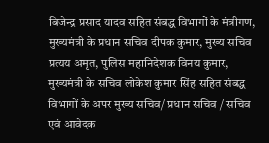बिजेन्द्र प्रसाद यादव सहित संबद्ध विभागों के मंत्रीगण, मुख्यमंत्री के प्रधान सचिव दीपक कुमार, मुख्य सचिव प्रत्यय अमृत, पुलिस महानिदेशक विनय कुमार, मुख्यमंत्री के सचिव लोकेश कुमार सिंह सहित संबद्ध विभागों के अपर मुख्य सचिव/ प्रधान सचिव / सचिव एवं आवेदक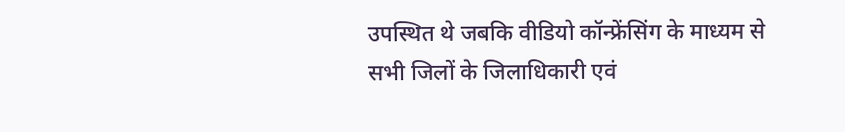उपस्थित थे जबकि वीडियो कॉन्फ्रेंसिंग के माध्यम से सभी जिलों के जिलाधिकारी एवं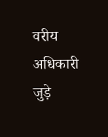वरीय अधिकारी जुड़े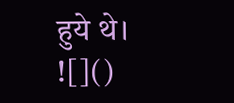हुये थे।
![]()